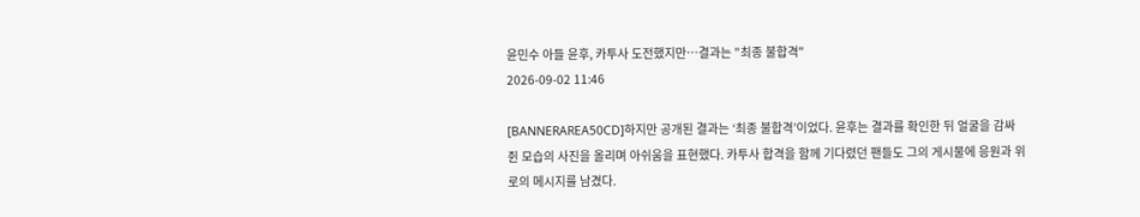윤민수 아들 윤후, 카투사 도전했지만…결과는 "최종 불합격"
2026-09-02 11:46

[BANNERAREA50CD]하지만 공개된 결과는 ‘최종 불합격’이었다. 윤후는 결과를 확인한 뒤 얼굴을 감싸 쥔 모습의 사진을 올리며 아쉬움을 표현했다. 카투사 합격을 함께 기다렸던 팬들도 그의 게시물에 응원과 위로의 메시지를 남겼다.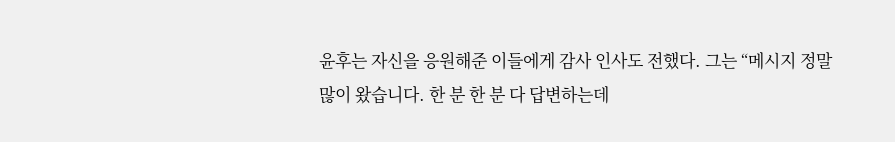윤후는 자신을 응원해준 이들에게 감사 인사도 전했다. 그는 “메시지 정말 많이 왔습니다. 한 분 한 분 다 답변하는데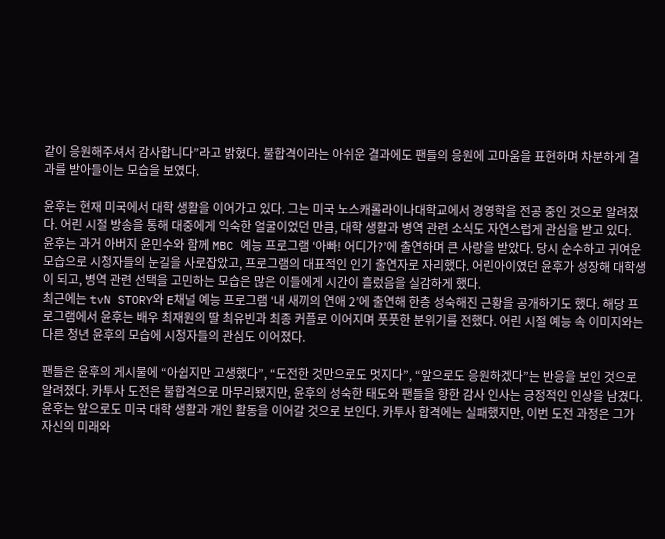같이 응원해주셔서 감사합니다”라고 밝혔다. 불합격이라는 아쉬운 결과에도 팬들의 응원에 고마움을 표현하며 차분하게 결과를 받아들이는 모습을 보였다.

윤후는 현재 미국에서 대학 생활을 이어가고 있다. 그는 미국 노스캐롤라이나대학교에서 경영학을 전공 중인 것으로 알려졌다. 어린 시절 방송을 통해 대중에게 익숙한 얼굴이었던 만큼, 대학 생활과 병역 관련 소식도 자연스럽게 관심을 받고 있다.
윤후는 과거 아버지 윤민수와 함께 MBC 예능 프로그램 ‘아빠! 어디가?’에 출연하며 큰 사랑을 받았다. 당시 순수하고 귀여운 모습으로 시청자들의 눈길을 사로잡았고, 프로그램의 대표적인 인기 출연자로 자리했다. 어린아이였던 윤후가 성장해 대학생이 되고, 병역 관련 선택을 고민하는 모습은 많은 이들에게 시간이 흘렀음을 실감하게 했다.
최근에는 tvN STORY와 E채널 예능 프로그램 ‘내 새끼의 연애 2’에 출연해 한층 성숙해진 근황을 공개하기도 했다. 해당 프로그램에서 윤후는 배우 최재원의 딸 최유빈과 최종 커플로 이어지며 풋풋한 분위기를 전했다. 어린 시절 예능 속 이미지와는 다른 청년 윤후의 모습에 시청자들의 관심도 이어졌다.

팬들은 윤후의 게시물에 “아쉽지만 고생했다”, “도전한 것만으로도 멋지다”, “앞으로도 응원하겠다”는 반응을 보인 것으로 알려졌다. 카투사 도전은 불합격으로 마무리됐지만, 윤후의 성숙한 태도와 팬들을 향한 감사 인사는 긍정적인 인상을 남겼다.
윤후는 앞으로도 미국 대학 생활과 개인 활동을 이어갈 것으로 보인다. 카투사 합격에는 실패했지만, 이번 도전 과정은 그가 자신의 미래와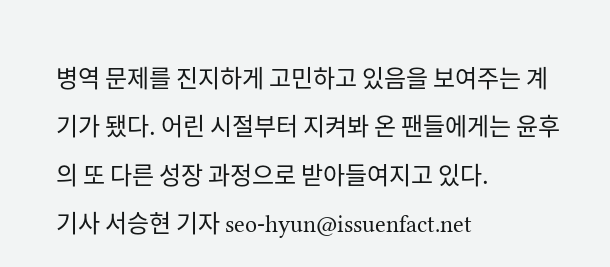병역 문제를 진지하게 고민하고 있음을 보여주는 계기가 됐다. 어린 시절부터 지켜봐 온 팬들에게는 윤후의 또 다른 성장 과정으로 받아들여지고 있다.
기사 서승현 기자 seo-hyun@issuenfact.net